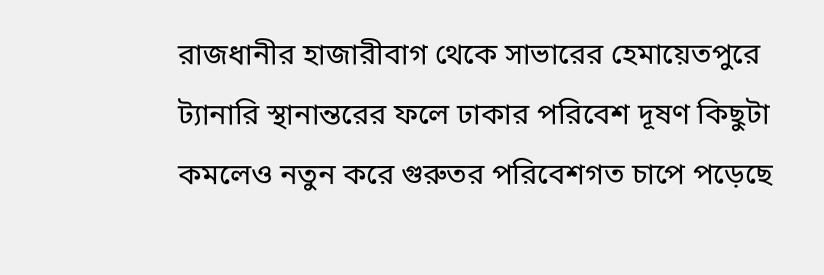রাজধানীর হাজারীবাগ থেকে সাভারের হেমায়েতপুরে ট্যানারি স্থানান্তরের ফলে ঢাকার পরিবেশ দূষণ কিছুটা কমলেও নতুন করে গুরুতর পরিবেশগত চাপে পড়েছে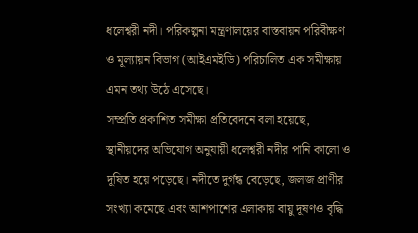ধলেশ্বরী নদী। পরিকল্পনা মন্ত্রণালয়ের বাস্তবায়ন পরিবীক্ষণ ও মূল্যায়ন বিভাগ (আইএমইডি) পরিচালিত এক সমীক্ষায় এমন তথ্য উঠে এসেছে।
সম্প্রতি প্রকাশিত সমীক্ষা প্রতিবেদনে বলা হয়েছে, স্থানীয়দের অভিযোগ অনুযায়ী ধলেশ্বরী নদীর পানি কালো ও দূষিত হয়ে পড়েছে। নদীতে দুর্গন্ধ বেড়েছে, জলজ প্রাণীর সংখ্যা কমেছে এবং আশপাশের এলাকায় বায়ু দূষণও বৃদ্ধি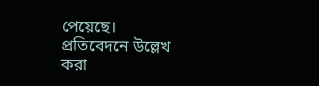পেয়েছে।
প্রতিবেদনে উল্লেখ করা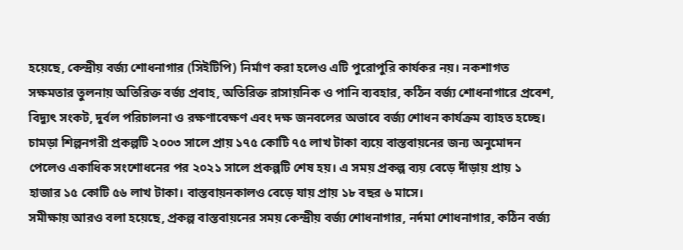হয়েছে, কেন্দ্রীয় বর্জ্য শোধনাগার (সিইটিপি) নির্মাণ করা হলেও এটি পুরোপুরি কার্যকর নয়। নকশাগত সক্ষমতার তুলনায় অতিরিক্ত বর্জ্য প্রবাহ, অতিরিক্ত রাসায়নিক ও পানি ব্যবহার, কঠিন বর্জ্য শোধনাগারে প্রবেশ, বিদ্যুৎ সংকট, দুর্বল পরিচালনা ও রক্ষণাবেক্ষণ এবং দক্ষ জনবলের অভাবে বর্জ্য শোধন কার্যক্রম ব্যাহত হচ্ছে।
চামড়া শিল্পনগরী প্রকল্পটি ২০০৩ সালে প্রায় ১৭৫ কোটি ৭৫ লাখ টাকা ব্যয়ে বাস্তবায়নের জন্য অনুমোদন পেলেও একাধিক সংশোধনের পর ২০২১ সালে প্রকল্পটি শেষ হয়। এ সময় প্রকল্প ব্যয় বেড়ে দাঁড়ায় প্রায় ১ হাজার ১৫ কোটি ৫৬ লাখ টাকা। বাস্তবায়নকালও বেড়ে যায় প্রায় ১৮ বছর ৬ মাসে।
সমীক্ষায় আরও বলা হয়েছে, প্রকল্প বাস্তবায়নের সময় কেন্দ্রীয় বর্জ্য শোধনাগার, নর্দমা শোধনাগার, কঠিন বর্জ্য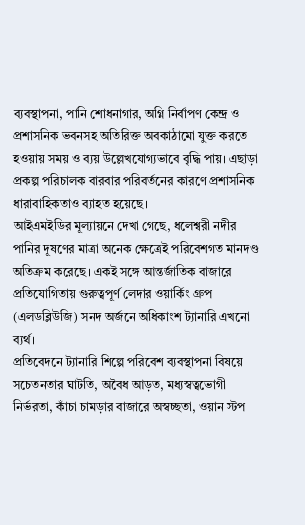ব্যবস্থাপনা, পানি শোধনাগার, অগ্নি নির্বাপণ কেন্দ্র ও প্রশাসনিক ভবনসহ অতিরিক্ত অবকাঠামো যুক্ত করতে হওয়ায় সময় ও ব্যয় উল্লেখযোগ্যভাবে বৃদ্ধি পায়। এছাড়া প্রকল্প পরিচালক বারবার পরিবর্তনের কারণে প্রশাসনিক ধারাবাহিকতাও ব্যাহত হয়েছে।
আইএমইডির মূল্যায়নে দেখা গেছে, ধলেশ্বরী নদীর পানির দূষণের মাত্রা অনেক ক্ষেত্রেই পরিবেশগত মানদণ্ড অতিক্রম করেছে। একই সঙ্গে আন্তর্জাতিক বাজারে প্রতিযোগিতায় গুরুত্বপূর্ণ লেদার ওয়ার্কিং গ্রুপ (এলডব্লিউজি) সনদ অর্জনে অধিকাংশ ট্যানারি এখনো ব্যর্থ।
প্রতিবেদনে ট্যানারি শিল্পে পরিবেশ ব্যবস্থাপনা বিষয়ে সচেতনতার ঘাটতি, অবৈধ আড়ত, মধ্যস্বত্বভোগী নির্ভরতা, কাঁচা চামড়ার বাজারে অস্বচ্ছতা, ওয়ান স্টপ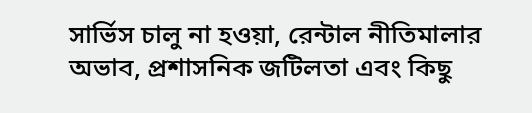সার্ভিস চালু না হওয়া, রেন্টাল নীতিমালার অভাব, প্রশাসনিক জটিলতা এবং কিছু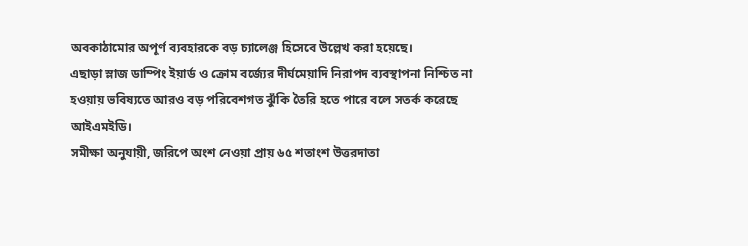অবকাঠামোর অপূর্ণ ব্যবহারকে বড় চ্যালেঞ্জ হিসেবে উল্লেখ করা হয়েছে।
এছাড়া স্লাজ ডাম্পিং ইয়ার্ড ও ক্রোম বর্জ্যের দীর্ঘমেয়াদি নিরাপদ ব্যবস্থাপনা নিশ্চিত না হওয়ায় ভবিষ্যতে আরও বড় পরিবেশগত ঝুঁকি তৈরি হতে পারে বলে সতর্ক করেছে আইএমইডি।
সমীক্ষা অনুযায়ী, জরিপে অংশ নেওয়া প্রায় ৬৫ শতাংশ উত্তরদাতা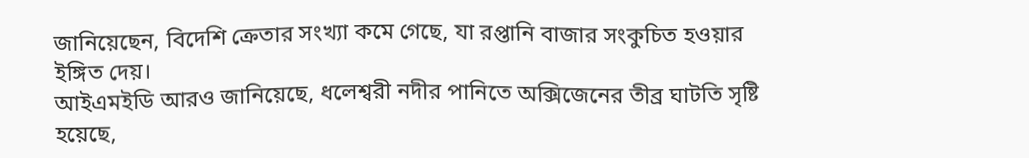জানিয়েছেন, বিদেশি ক্রেতার সংখ্যা কমে গেছে, যা রপ্তানি বাজার সংকুচিত হওয়ার ইঙ্গিত দেয়।
আইএমইডি আরও জানিয়েছে, ধলেশ্বরী নদীর পানিতে অক্সিজেনের তীব্র ঘাটতি সৃষ্টি হয়েছে,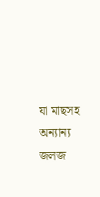যা মাছসহ অন্যান্য জলজ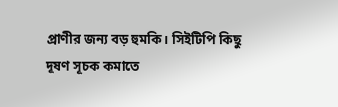প্রাণীর জন্য বড় হুমকি। সিইটিপি কিছু দূষণ সূচক কমাতে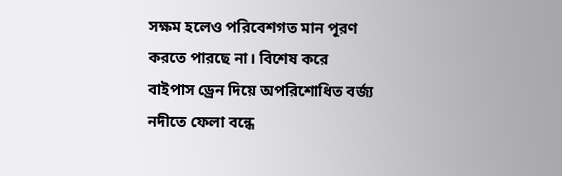সক্ষম হলেও পরিবেশগত মান পূরণ করতে পারছে না। বিশেষ করে বাইপাস ড্রেন দিয়ে অপরিশোধিত বর্জ্য নদীতে ফেলা বন্ধে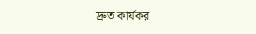দ্রুত কার্যকর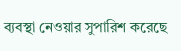ব্যবস্থা নেওয়ার সুপারিশ করেছে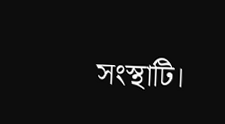সংস্থাটি।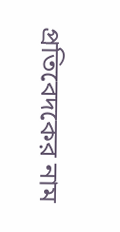প্রতিবেদকের নাম